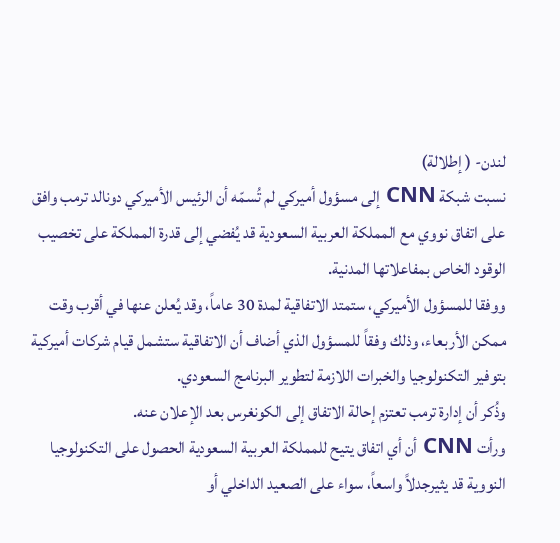لندن- ( إطلالة)
نسبت شبكة CNN إلى مسؤول أميركي لم تُسمّه أن الرئيس الأميركي دونالد ترمب وافق على اتفاق نووي مع المملكة العربية السعودية قد يُفضي إلى قدرة المملكة على تخصيب الوقود الخاص بمفاعلاتها المدنية.
ووفقا للمسؤول الأميركي، ستمتد الاتفاقية لمدة 30 عاماً، وقد يُعلن عنها في أقرب وقت ممكن الأربعاء، وذلك وفقاً للمسؤول الذي أضاف أن الاتفاقية ستشمل قيام شركات أميركية بتوفير التكنولوجيا والخبرات اللازمة لتطوير البرنامج السعودي.
وذُكر أن إدارة ترمب تعتزم إحالة الاتفاق إلى الكونغرس بعد الإعلان عنه.
ورأت CNN أن أي اتفاق يتيح للمملكة العربية السعودية الحصول على التكنولوجيا النووية قد يثيرجدلاً واسعاً، سواء على الصعيد الداخلي أو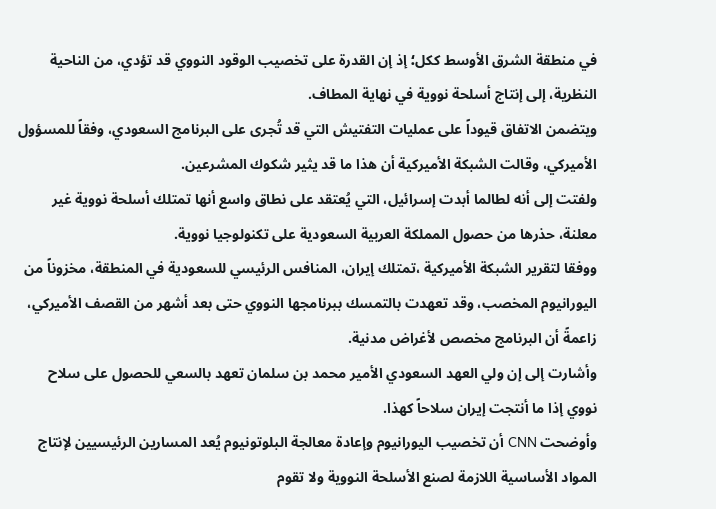في منطقة الشرق الأوسط ككل؛ إذ إن القدرة على تخصيب الوقود النووي قد تؤدي، من الناحية النظرية، إلى إنتاج أسلحة نووية في نهاية المطاف.
ويتضمن الاتفاق قيوداً على عمليات التفتيش التي قد تُجرى على البرنامج السعودي، وفقاً للمسؤول الأميركي، وقالت الشبكة الأميركية أن هذا ما قد يثير شكوك المشرعين.
ولفتت إلى أنه لطالما أبدت إسرائيل، التي يُعتقد على نطاق واسع أنها تمتلك أسلحة نووية غير معلنة، حذرها من حصول المملكة العربية السعودية على تكنولوجيا نووية.
ووفقا لتقرير الشبكة الأميركية ،تمتلك إيران، المنافس الرئيسي للسعودية في المنطقة، مخزوناً من اليورانيوم المخصب، وقد تعهدت بالتمسك ببرنامجها النووي حتى بعد أشهر من القصف الأميركي، زاعمةً أن البرنامج مخصص لأغراض مدنية.
وأشارت إلى إن ولي العهد السعودي الأمير محمد بن سلمان تعهد بالسعي للحصول على سلاح نووي إذا ما أنتجت إيران سلاحاً كهذا.
وأوضحت CNN أن تخصيب اليورانيوم وإعادة معالجة البلوتونيوم يُعد المسارين الرئيسيين لإنتاج المواد الأساسية اللازمة لصنع الأسلحة النووية ولا تقوم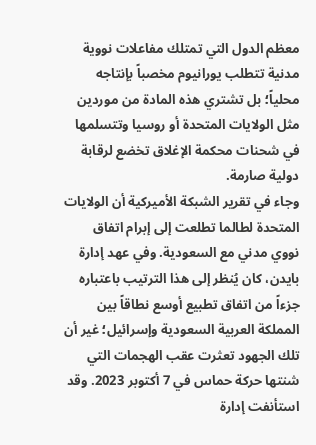معظم الدول التي تمتلك مفاعلات نووية مدنية تتطلب يورانيوم مخصباً بإنتاجه محلياً؛ بل تشتري هذه المادة من موردين مثل الولايات المتحدة أو روسيا وتتسلمها في شحنات محكمة الإغلاق تخضع لرقابة دولية صارمة.
وجاء في تقرير الشبكة الأميركية أن الولايات المتحدة لطالما تطلعت إلى إبرام اتفاق نووي مدني مع السعودية. وفي عهد إدارة بايدن، كان يُنظر إلى هذا الترتيب باعتباره جزءاً من اتفاق تطبيع أوسع نطاقاً بين المملكة العربية السعودية وإسرائيل؛ غير أن تلك الجهود تعثرت عقب الهجمات التي شنتها حركة حماس في 7 أكتوبر 2023. وقد استأنفت إدارة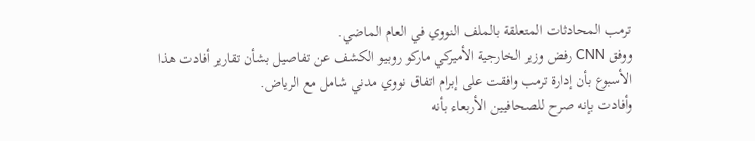ترمب المحادثات المتعلقة بالملف النووي في العام الماضي.
ووفق CNN رفض وزير الخارجية الأميركي ماركو روبيو الكشف عن تفاصيل بشأن تقارير أفادت هذا الأسبوع بأن إدارة ترمب وافقت على إبرام اتفاق نووي مدني شامل مع الرياض.
وأفادت بإنه صرح للصحافيين الأربعاء بأنه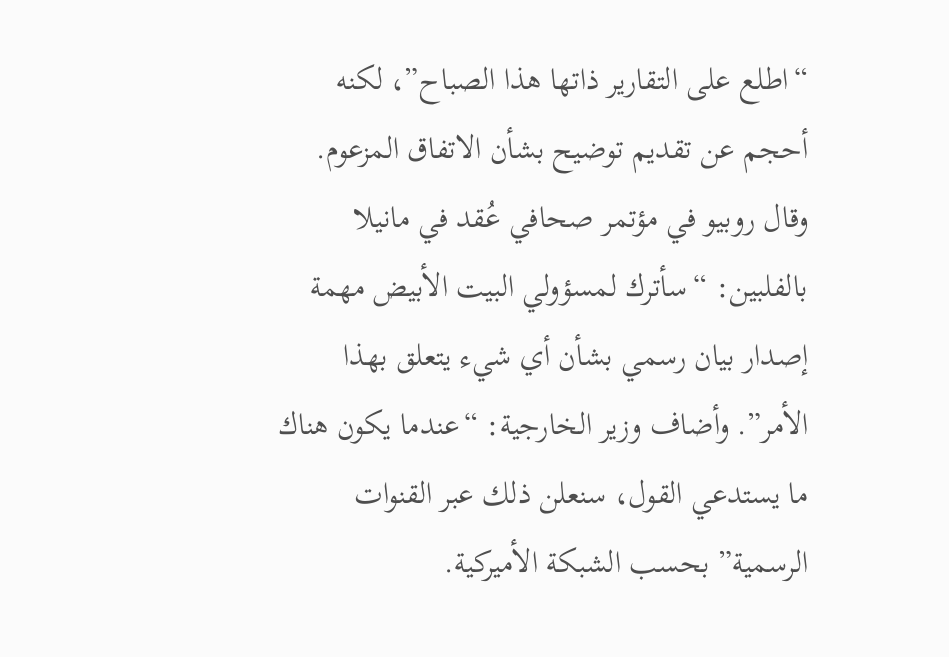“اطلع على التقارير ذاتها هذا الصباح”، لكنه أحجم عن تقديم توضيح بشأن الاتفاق المزعوم.
وقال روبيو في مؤتمر صحافي عُقد في مانيلا بالفلبين: “سأترك لمسؤولي البيت الأبيض مهمة إصدار بيان رسمي بشأن أي شيء يتعلق بهذا الأمر”. وأضاف وزير الخارجية: “عندما يكون هناك ما يستدعي القول، سنعلن ذلك عبر القنوات الرسمية” بحسب الشبكة الأميركية.